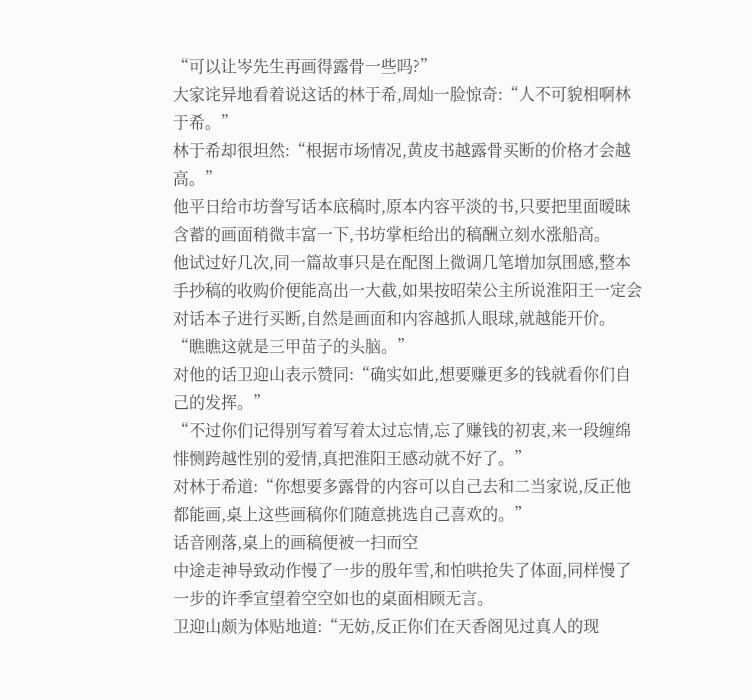“可以让岑先生再画得露骨一些吗?”
大家诧异地看着说这话的林于希,周灿一脸惊奇:“人不可貌相啊林于希。”
林于希却很坦然:“根据市场情况,黄皮书越露骨买断的价格才会越高。”
他平日给市坊誊写话本底稿时,原本内容平淡的书,只要把里面暧昧含蓄的画面稍微丰富一下,书坊掌柜给出的稿酬立刻水涨船高。
他试过好几次,同一篇故事只是在配图上微调几笔增加氛围感,整本手抄稿的收购价便能高出一大截,如果按昭荣公主所说淮阳王一定会对话本子进行买断,自然是画面和内容越抓人眼球,就越能开价。
“瞧瞧这就是三甲苗子的头脑。”
对他的话卫迎山表示赞同:“确实如此,想要赚更多的钱就看你们自己的发挥。”
“不过你们记得别写着写着太过忘情,忘了赚钱的初衷,来一段缠绵悱恻跨越性别的爱情,真把淮阳王感动就不好了。”
对林于希道:“你想要多露骨的内容可以自己去和二当家说,反正他都能画,桌上这些画稿你们随意挑选自己喜欢的。”
话音刚落,桌上的画稿便被一扫而空
中途走神导致动作慢了一步的殷年雪,和怕哄抢失了体面,同样慢了一步的许季宣望着空空如也的桌面相顾无言。
卫迎山颇为体贴地道:“无妨,反正你们在天香阁见过真人的现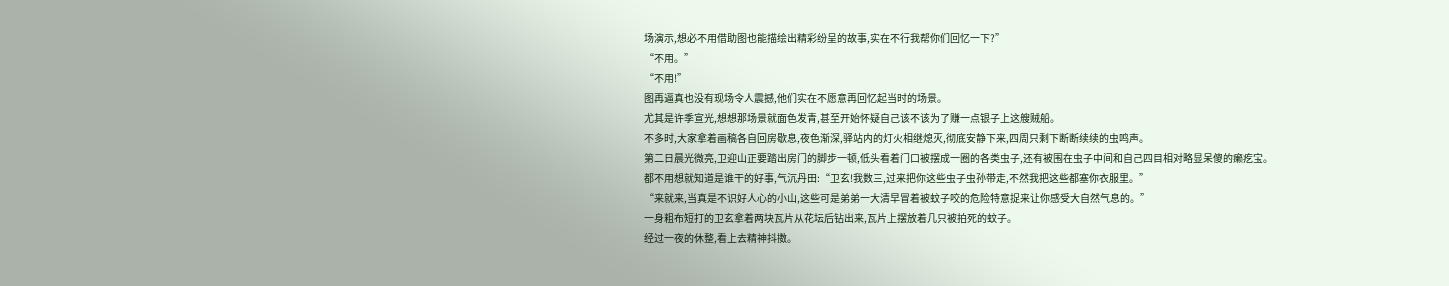场演示,想必不用借助图也能描绘出精彩纷呈的故事,实在不行我帮你们回忆一下?”
“不用。”
“不用!”
图再逼真也没有现场令人震撼,他们实在不愿意再回忆起当时的场景。
尤其是许季宣光,想想那场景就面色发青,甚至开始怀疑自己该不该为了赚一点银子上这艘贼船。
不多时,大家拿着画稿各自回房歇息,夜色渐深,驿站内的灯火相继熄灭,彻底安静下来,四周只剩下断断续续的虫鸣声。
第二日晨光微亮,卫迎山正要踏出房门的脚步一顿,低头看着门口被摆成一圈的各类虫子,还有被围在虫子中间和自己四目相对略显呆傻的癞疙宝。
都不用想就知道是谁干的好事,气沉丹田:“卫玄!我数三,过来把你这些虫子虫孙带走,不然我把这些都塞你衣服里。”
“来就来,当真是不识好人心的小山,这些可是弟弟一大清早冒着被蚊子咬的危险特意捉来让你感受大自然气息的。”
一身粗布短打的卫玄拿着两块瓦片从花坛后钻出来,瓦片上摆放着几只被拍死的蚊子。
经过一夜的休整,看上去精神抖擞。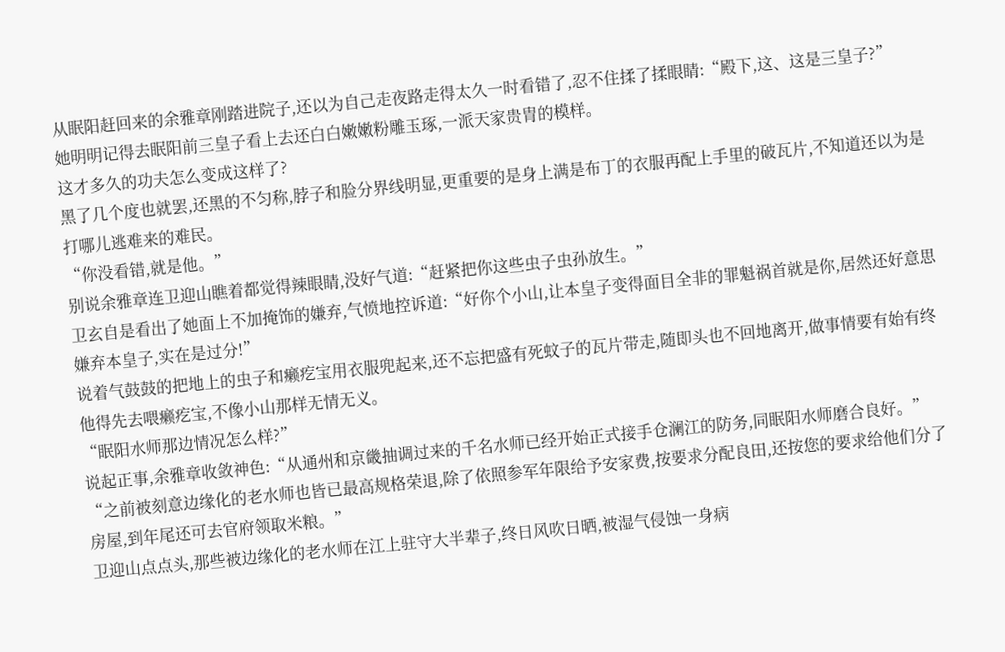从眠阳赶回来的余雅章刚踏进院子,还以为自己走夜路走得太久一时看错了,忍不住揉了揉眼睛:“殿下,这、这是三皇子?”
她明明记得去眠阳前三皇子看上去还白白嫩嫩粉雕玉琢,一派天家贵胄的模样。
这才多久的功夫怎么变成这样了?
黑了几个度也就罢,还黑的不匀称,脖子和脸分界线明显,更重要的是身上满是布丁的衣服再配上手里的破瓦片,不知道还以为是打哪儿逃难来的难民。
“你没看错,就是他。”
别说余雅章连卫迎山瞧着都觉得辣眼睛,没好气道:“赶紧把你这些虫子虫孙放生。”
卫玄自是看出了她面上不加掩饰的嫌弃,气愤地控诉道:“好你个小山,让本皇子变得面目全非的罪魁祸首就是你,居然还好意思嫌弃本皇子,实在是过分!”
说着气鼓鼓的把地上的虫子和癞疙宝用衣服兜起来,还不忘把盛有死蚊子的瓦片带走,随即头也不回地离开,做事情要有始有终他得先去喂癞疙宝,不像小山那样无情无义。
“眠阳水师那边情况怎么样?”
说起正事,余雅章收敛神色:“从通州和京畿抽调过来的千名水师已经开始正式接手仓澜江的防务,同眠阳水师磨合良好。”
“之前被刻意边缘化的老水师也皆已最高规格荣退,除了依照参军年限给予安家费,按要求分配良田,还按您的要求给他们分了房屋,到年尾还可去官府领取米粮。”
卫迎山点点头,那些被边缘化的老水师在江上驻守大半辈子,终日风吹日晒,被湿气侵蚀一身病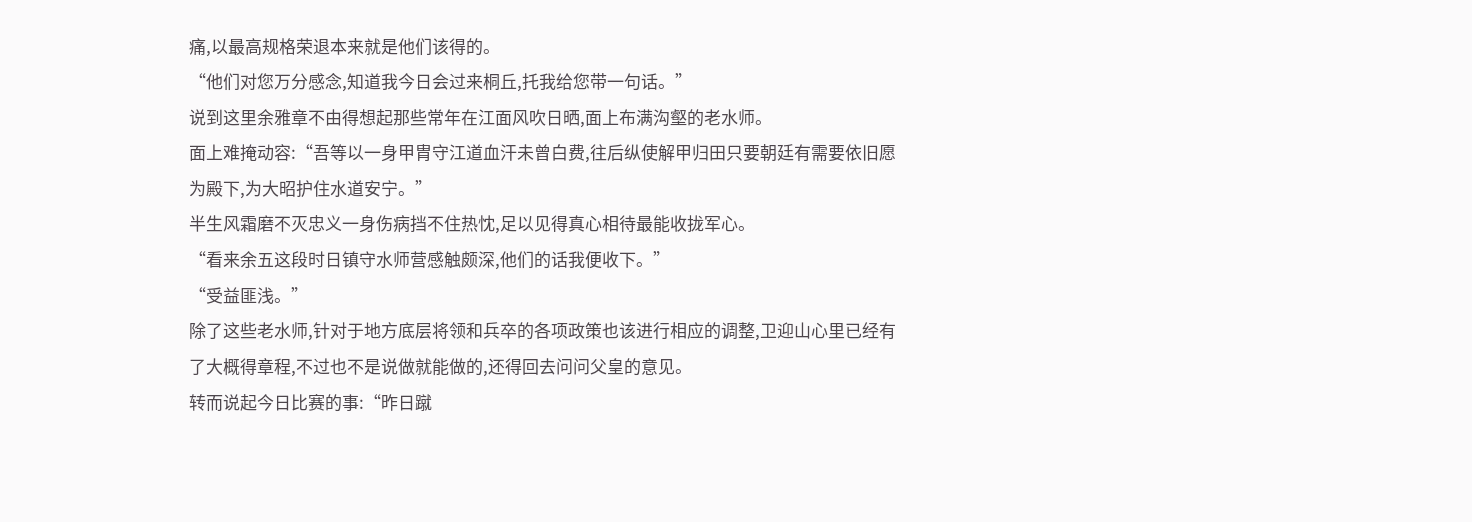痛,以最高规格荣退本来就是他们该得的。
“他们对您万分感念,知道我今日会过来桐丘,托我给您带一句话。”
说到这里余雅章不由得想起那些常年在江面风吹日晒,面上布满沟壑的老水师。
面上难掩动容:“吾等以一身甲胄守江道血汗未曾白费,往后纵使解甲归田只要朝廷有需要依旧愿为殿下,为大昭护住水道安宁。”
半生风霜磨不灭忠义一身伤病挡不住热忱,足以见得真心相待最能收拢军心。
“看来余五这段时日镇守水师营感触颇深,他们的话我便收下。”
“受益匪浅。”
除了这些老水师,针对于地方底层将领和兵卒的各项政策也该进行相应的调整,卫迎山心里已经有了大概得章程,不过也不是说做就能做的,还得回去问问父皇的意见。
转而说起今日比赛的事:“昨日蹴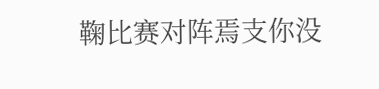鞠比赛对阵焉支你没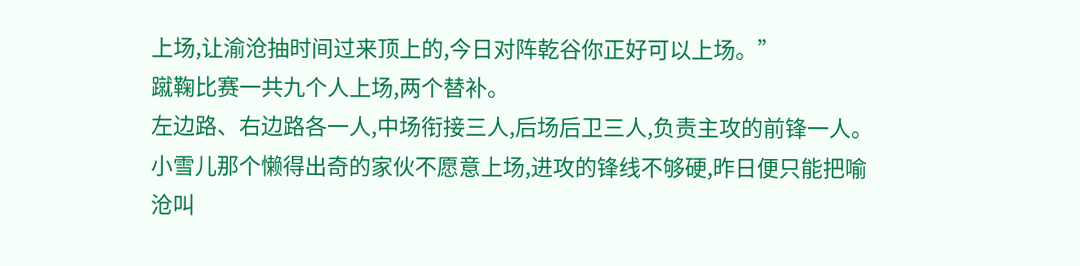上场,让渝沧抽时间过来顶上的,今日对阵乾谷你正好可以上场。”
蹴鞠比赛一共九个人上场,两个替补。
左边路、右边路各一人,中场衔接三人,后场后卫三人,负责主攻的前锋一人。
小雪儿那个懒得出奇的家伙不愿意上场,进攻的锋线不够硬,昨日便只能把喻沧叫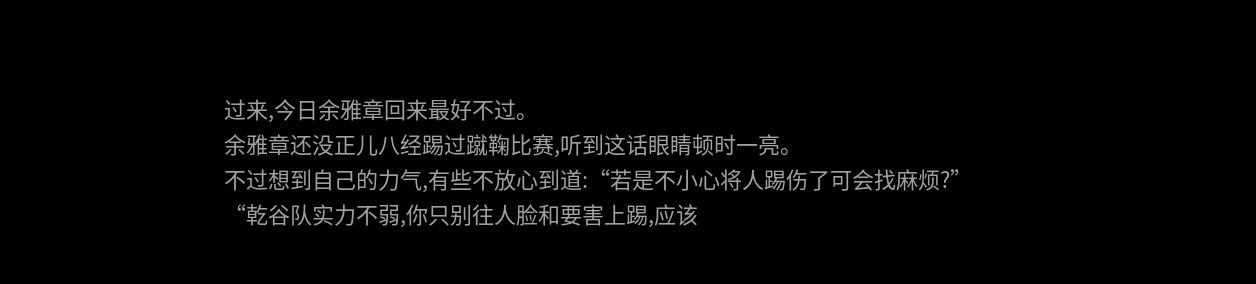过来,今日余雅章回来最好不过。
余雅章还没正儿八经踢过蹴鞠比赛,听到这话眼睛顿时一亮。
不过想到自己的力气,有些不放心到道:“若是不小心将人踢伤了可会找麻烦?”
“乾谷队实力不弱,你只别往人脸和要害上踢,应该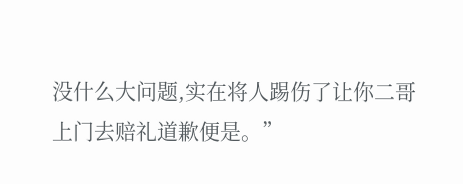没什么大问题,实在将人踢伤了让你二哥上门去赔礼道歉便是。”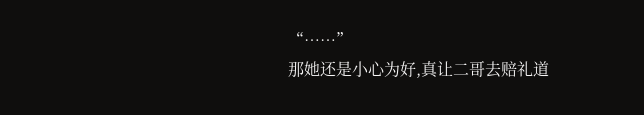“……”
那她还是小心为好,真让二哥去赔礼道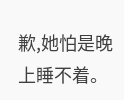歉,她怕是晚上睡不着。